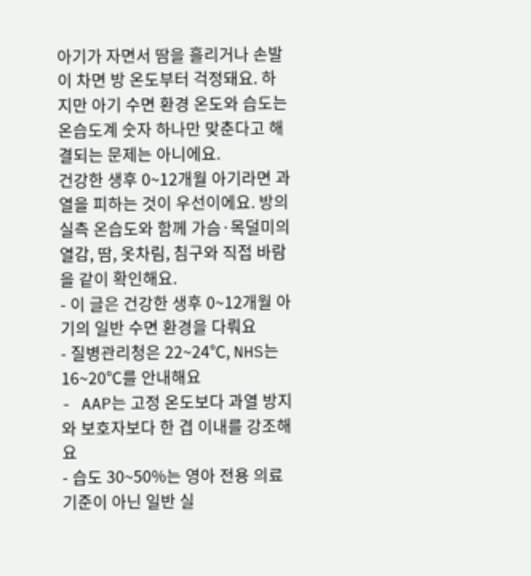아기가 자면서 땀을 흘리거나 손발이 차면 방 온도부터 걱정돼요. 하지만 아기 수면 환경 온도와 습도는 온습도계 숫자 하나만 맞춘다고 해결되는 문제는 아니에요.
건강한 생후 0~12개월 아기라면 과열을 피하는 것이 우선이에요. 방의 실측 온습도와 함께 가슴·목덜미의 열감, 땀, 옷차림, 침구와 직접 바람을 같이 확인해요.
- 이 글은 건강한 생후 0~12개월 아기의 일반 수면 환경을 다뤄요
- 질병관리청은 22~24℃, NHS는 16~20℃를 안내해요
- AAP는 고정 온도보다 과열 방지와 보호자보다 한 겹 이내를 강조해요
- 습도 30~50%는 영아 전용 의료 기준이 아닌 일반 실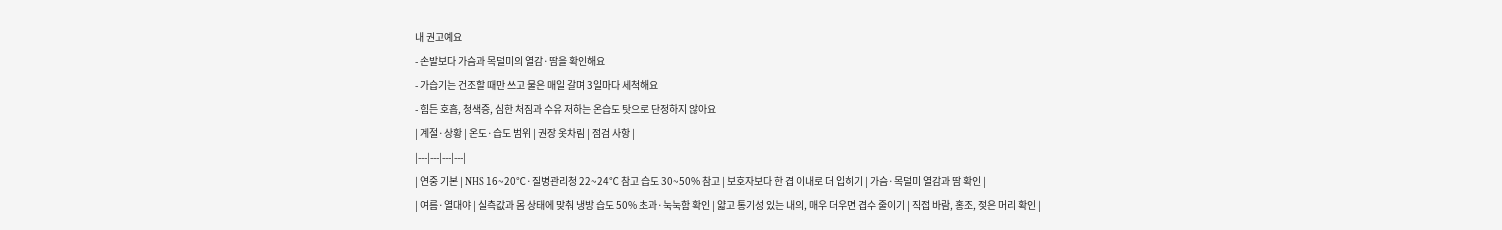내 권고예요
- 손발보다 가슴과 목덜미의 열감·땀을 확인해요
- 가습기는 건조할 때만 쓰고 물은 매일 갈며 3일마다 세척해요
- 힘든 호흡, 청색증, 심한 처짐과 수유 저하는 온습도 탓으로 단정하지 않아요
| 계절·상황 | 온도·습도 범위 | 권장 옷차림 | 점검 사항 |
|---|---|---|---|
| 연중 기본 | NHS 16~20℃·질병관리청 22~24℃ 참고 습도 30~50% 참고 | 보호자보다 한 겹 이내로 더 입히기 | 가슴·목덜미 열감과 땀 확인 |
| 여름·열대야 | 실측값과 몸 상태에 맞춰 냉방 습도 50% 초과·눅눅함 확인 | 얇고 통기성 있는 내의, 매우 더우면 겹수 줄이기 | 직접 바람, 홍조, 젖은 머리 확인 |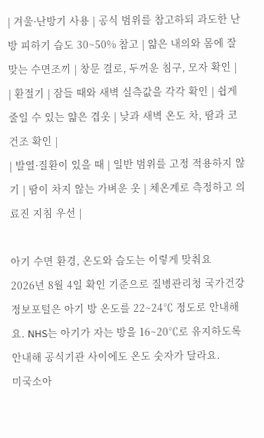| 겨울·난방기 사용 | 공식 범위를 참고하되 과도한 난방 피하기 습도 30~50% 참고 | 얇은 내의와 몸에 잘 맞는 수면조끼 | 창문 결로, 두꺼운 침구, 모자 확인 |
| 환절기 | 잠들 때와 새벽 실측값을 각각 확인 | 쉽게 줄일 수 있는 얇은 겹옷 | 낮과 새벽 온도 차, 땀과 코 건조 확인 |
| 발열·질환이 있을 때 | 일반 범위를 고정 적용하지 않기 | 땀이 차지 않는 가벼운 옷 | 체온계로 측정하고 의료진 지침 우선 |

아기 수면 환경, 온도와 습도는 이렇게 맞춰요
2026년 8월 4일 확인 기준으로 질병관리청 국가건강정보포털은 아기 방 온도를 22~24℃ 정도로 안내해요. NHS는 아기가 자는 방을 16~20℃로 유지하도록 안내해 공식기관 사이에도 온도 숫자가 달라요.
미국소아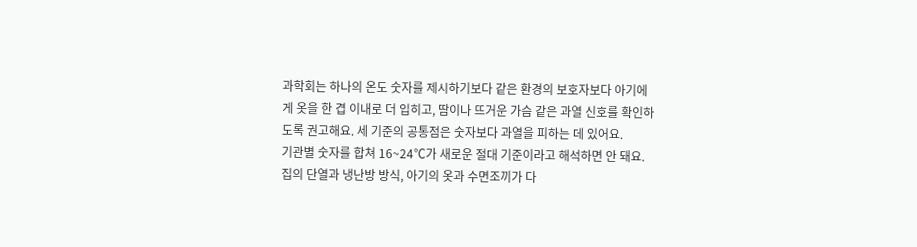과학회는 하나의 온도 숫자를 제시하기보다 같은 환경의 보호자보다 아기에게 옷을 한 겹 이내로 더 입히고, 땀이나 뜨거운 가슴 같은 과열 신호를 확인하도록 권고해요. 세 기준의 공통점은 숫자보다 과열을 피하는 데 있어요.
기관별 숫자를 합쳐 16~24℃가 새로운 절대 기준이라고 해석하면 안 돼요. 집의 단열과 냉난방 방식, 아기의 옷과 수면조끼가 다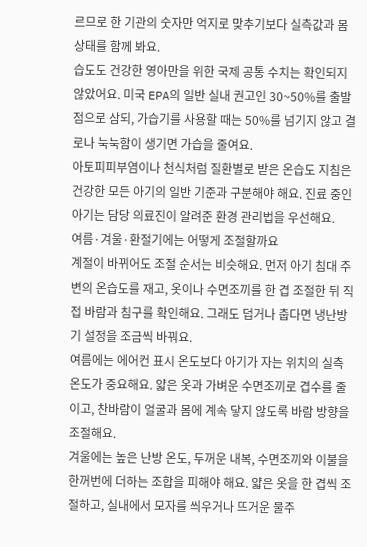르므로 한 기관의 숫자만 억지로 맞추기보다 실측값과 몸 상태를 함께 봐요.
습도도 건강한 영아만을 위한 국제 공통 수치는 확인되지 않았어요. 미국 EPA의 일반 실내 권고인 30~50%를 출발점으로 삼되, 가습기를 사용할 때는 50%를 넘기지 않고 결로나 눅눅함이 생기면 가습을 줄여요.
아토피피부염이나 천식처럼 질환별로 받은 온습도 지침은 건강한 모든 아기의 일반 기준과 구분해야 해요. 진료 중인 아기는 담당 의료진이 알려준 환경 관리법을 우선해요.
여름·겨울·환절기에는 어떻게 조절할까요
계절이 바뀌어도 조절 순서는 비슷해요. 먼저 아기 침대 주변의 온습도를 재고, 옷이나 수면조끼를 한 겹 조절한 뒤 직접 바람과 침구를 확인해요. 그래도 덥거나 춥다면 냉난방기 설정을 조금씩 바꿔요.
여름에는 에어컨 표시 온도보다 아기가 자는 위치의 실측 온도가 중요해요. 얇은 옷과 가벼운 수면조끼로 겹수를 줄이고, 찬바람이 얼굴과 몸에 계속 닿지 않도록 바람 방향을 조절해요.
겨울에는 높은 난방 온도, 두꺼운 내복, 수면조끼와 이불을 한꺼번에 더하는 조합을 피해야 해요. 얇은 옷을 한 겹씩 조절하고, 실내에서 모자를 씌우거나 뜨거운 물주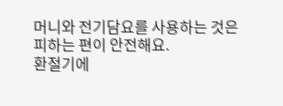머니와 전기담요를 사용하는 것은 피하는 편이 안전해요.
환절기에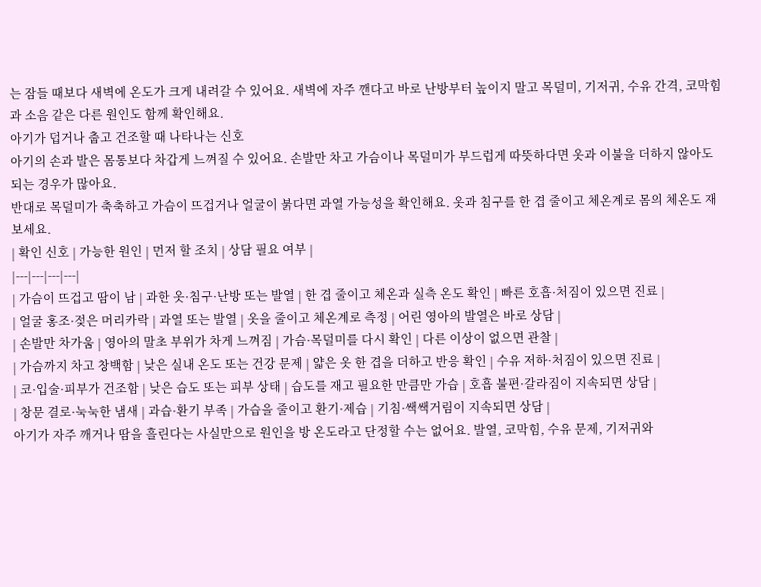는 잠들 때보다 새벽에 온도가 크게 내려갈 수 있어요. 새벽에 자주 깬다고 바로 난방부터 높이지 말고 목덜미, 기저귀, 수유 간격, 코막힘과 소음 같은 다른 원인도 함께 확인해요.
아기가 덥거나 춥고 건조할 때 나타나는 신호
아기의 손과 발은 몸통보다 차갑게 느껴질 수 있어요. 손발만 차고 가슴이나 목덜미가 부드럽게 따뜻하다면 옷과 이불을 더하지 않아도 되는 경우가 많아요.
반대로 목덜미가 축축하고 가슴이 뜨겁거나 얼굴이 붉다면 과열 가능성을 확인해요. 옷과 침구를 한 겹 줄이고 체온계로 몸의 체온도 재보세요.
| 확인 신호 | 가능한 원인 | 먼저 할 조치 | 상담 필요 여부 |
|---|---|---|---|
| 가슴이 뜨겁고 땀이 남 | 과한 옷·침구·난방 또는 발열 | 한 겹 줄이고 체온과 실측 온도 확인 | 빠른 호흡·처짐이 있으면 진료 |
| 얼굴 홍조·젖은 머리카락 | 과열 또는 발열 | 옷을 줄이고 체온계로 측정 | 어린 영아의 발열은 바로 상담 |
| 손발만 차가움 | 영아의 말초 부위가 차게 느껴짐 | 가슴·목덜미를 다시 확인 | 다른 이상이 없으면 관찰 |
| 가슴까지 차고 창백함 | 낮은 실내 온도 또는 건강 문제 | 얇은 옷 한 겹을 더하고 반응 확인 | 수유 저하·처짐이 있으면 진료 |
| 코·입술·피부가 건조함 | 낮은 습도 또는 피부 상태 | 습도를 재고 필요한 만큼만 가습 | 호흡 불편·갈라짐이 지속되면 상담 |
| 창문 결로·눅눅한 냄새 | 과습·환기 부족 | 가습을 줄이고 환기·제습 | 기침·쌕쌕거림이 지속되면 상담 |
아기가 자주 깨거나 땀을 흘린다는 사실만으로 원인을 방 온도라고 단정할 수는 없어요. 발열, 코막힘, 수유 문제, 기저귀와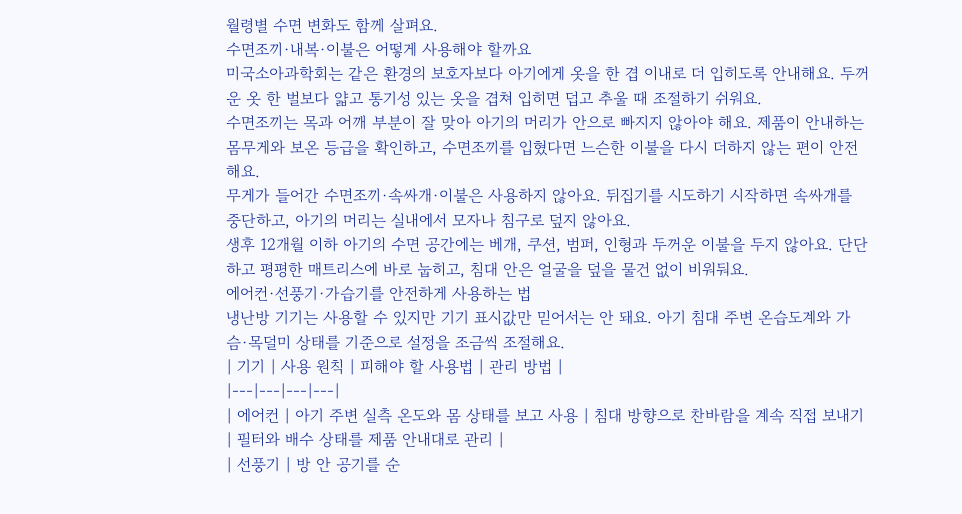월령별 수면 변화도 함께 살펴요.
수면조끼·내복·이불은 어떻게 사용해야 할까요
미국소아과학회는 같은 환경의 보호자보다 아기에게 옷을 한 겹 이내로 더 입히도록 안내해요. 두꺼운 옷 한 벌보다 얇고 통기성 있는 옷을 겹쳐 입히면 덥고 추울 때 조절하기 쉬워요.
수면조끼는 목과 어깨 부분이 잘 맞아 아기의 머리가 안으로 빠지지 않아야 해요. 제품이 안내하는 몸무게와 보온 등급을 확인하고, 수면조끼를 입혔다면 느슨한 이불을 다시 더하지 않는 편이 안전해요.
무게가 들어간 수면조끼·속싸개·이불은 사용하지 않아요. 뒤집기를 시도하기 시작하면 속싸개를 중단하고, 아기의 머리는 실내에서 모자나 침구로 덮지 않아요.
생후 12개월 이하 아기의 수면 공간에는 베개, 쿠션, 범퍼, 인형과 두꺼운 이불을 두지 않아요. 단단하고 평평한 매트리스에 바로 눕히고, 침대 안은 얼굴을 덮을 물건 없이 비워둬요.
에어컨·선풍기·가습기를 안전하게 사용하는 법
냉난방 기기는 사용할 수 있지만 기기 표시값만 믿어서는 안 돼요. 아기 침대 주변 온습도계와 가슴·목덜미 상태를 기준으로 설정을 조금씩 조절해요.
| 기기 | 사용 원칙 | 피해야 할 사용법 | 관리 방법 |
|---|---|---|---|
| 에어컨 | 아기 주변 실측 온도와 몸 상태를 보고 사용 | 침대 방향으로 찬바람을 계속 직접 보내기 | 필터와 배수 상태를 제품 안내대로 관리 |
| 선풍기 | 방 안 공기를 순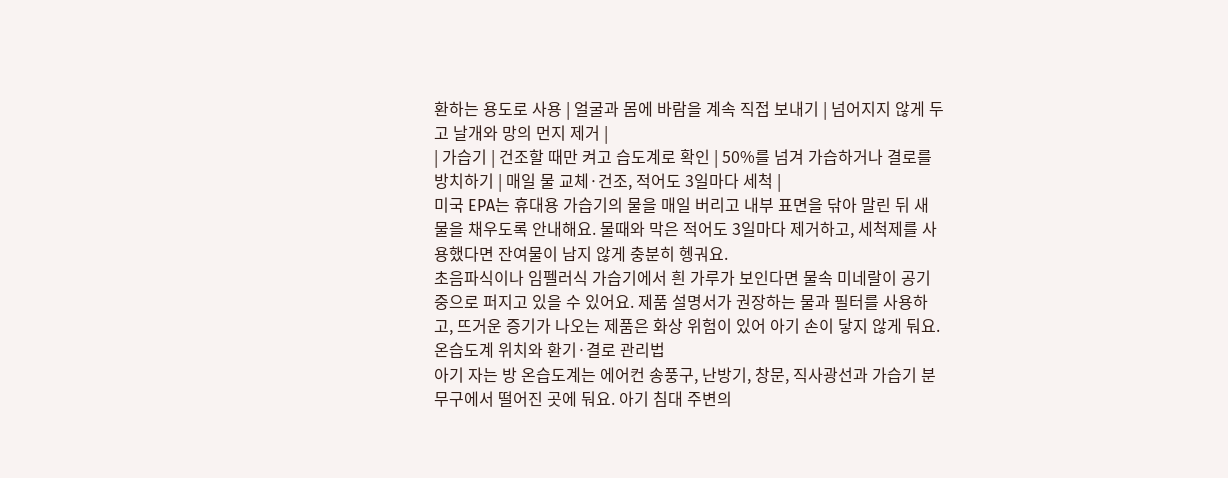환하는 용도로 사용 | 얼굴과 몸에 바람을 계속 직접 보내기 | 넘어지지 않게 두고 날개와 망의 먼지 제거 |
| 가습기 | 건조할 때만 켜고 습도계로 확인 | 50%를 넘겨 가습하거나 결로를 방치하기 | 매일 물 교체·건조, 적어도 3일마다 세척 |
미국 EPA는 휴대용 가습기의 물을 매일 버리고 내부 표면을 닦아 말린 뒤 새 물을 채우도록 안내해요. 물때와 막은 적어도 3일마다 제거하고, 세척제를 사용했다면 잔여물이 남지 않게 충분히 헹궈요.
초음파식이나 임펠러식 가습기에서 흰 가루가 보인다면 물속 미네랄이 공기 중으로 퍼지고 있을 수 있어요. 제품 설명서가 권장하는 물과 필터를 사용하고, 뜨거운 증기가 나오는 제품은 화상 위험이 있어 아기 손이 닿지 않게 둬요.
온습도계 위치와 환기·결로 관리법
아기 자는 방 온습도계는 에어컨 송풍구, 난방기, 창문, 직사광선과 가습기 분무구에서 떨어진 곳에 둬요. 아기 침대 주변의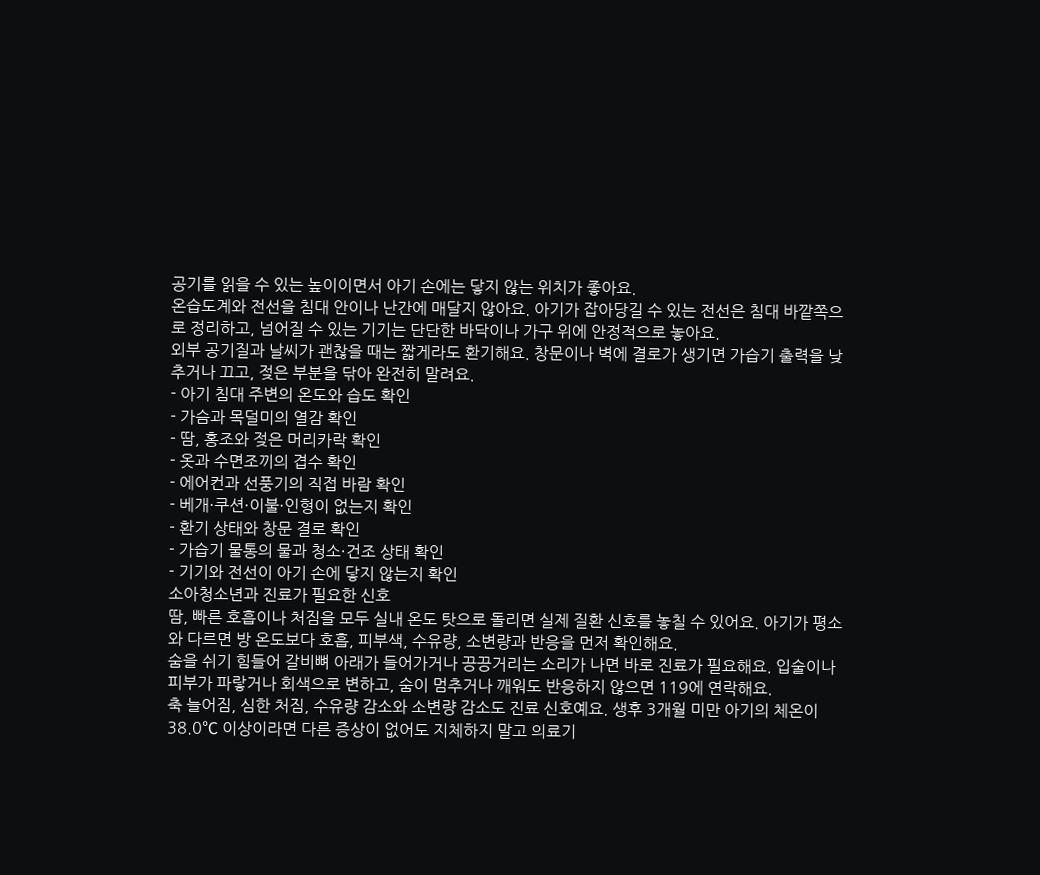공기를 읽을 수 있는 높이이면서 아기 손에는 닿지 않는 위치가 좋아요.
온습도계와 전선을 침대 안이나 난간에 매달지 않아요. 아기가 잡아당길 수 있는 전선은 침대 바깥쪽으로 정리하고, 넘어질 수 있는 기기는 단단한 바닥이나 가구 위에 안정적으로 놓아요.
외부 공기질과 날씨가 괜찮을 때는 짧게라도 환기해요. 창문이나 벽에 결로가 생기면 가습기 출력을 낮추거나 끄고, 젖은 부분을 닦아 완전히 말려요.
- 아기 침대 주변의 온도와 습도 확인
- 가슴과 목덜미의 열감 확인
- 땀, 홍조와 젖은 머리카락 확인
- 옷과 수면조끼의 겹수 확인
- 에어컨과 선풍기의 직접 바람 확인
- 베개·쿠션·이불·인형이 없는지 확인
- 환기 상태와 창문 결로 확인
- 가습기 물통의 물과 청소·건조 상태 확인
- 기기와 전선이 아기 손에 닿지 않는지 확인
소아청소년과 진료가 필요한 신호
땀, 빠른 호흡이나 처짐을 모두 실내 온도 탓으로 돌리면 실제 질환 신호를 놓칠 수 있어요. 아기가 평소와 다르면 방 온도보다 호흡, 피부색, 수유량, 소변량과 반응을 먼저 확인해요.
숨을 쉬기 힘들어 갈비뼈 아래가 들어가거나 끙끙거리는 소리가 나면 바로 진료가 필요해요. 입술이나 피부가 파랗거나 회색으로 변하고, 숨이 멈추거나 깨워도 반응하지 않으면 119에 연락해요.
축 늘어짐, 심한 처짐, 수유량 감소와 소변량 감소도 진료 신호예요. 생후 3개월 미만 아기의 체온이 38.0℃ 이상이라면 다른 증상이 없어도 지체하지 말고 의료기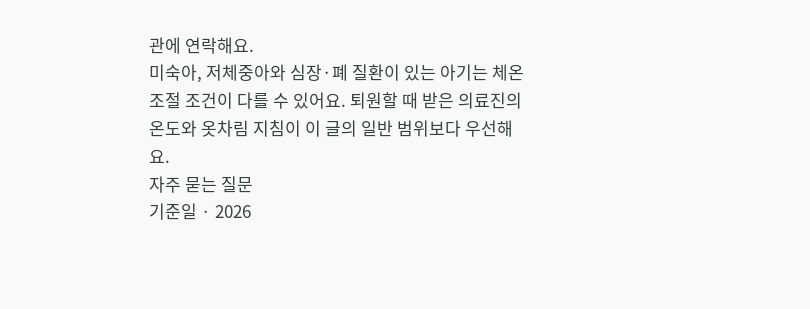관에 연락해요.
미숙아, 저체중아와 심장·폐 질환이 있는 아기는 체온 조절 조건이 다를 수 있어요. 퇴원할 때 받은 의료진의 온도와 옷차림 지침이 이 글의 일반 범위보다 우선해요.
자주 묻는 질문
기준일 · 2026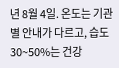년 8월 4일. 온도는 기관별 안내가 다르고, 습도 30~50%는 건강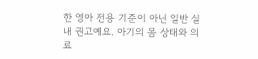한 영아 전용 기준이 아닌 일반 실내 권고예요. 아기의 몸 상태와 의료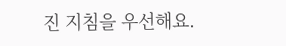진 지침을 우선해요.